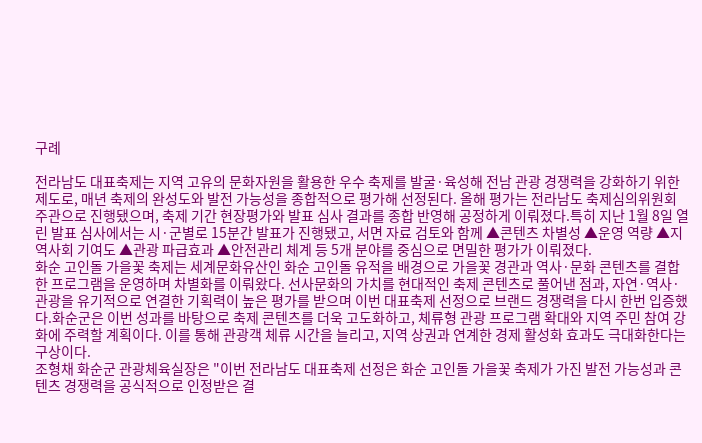구례

전라남도 대표축제는 지역 고유의 문화자원을 활용한 우수 축제를 발굴·육성해 전남 관광 경쟁력을 강화하기 위한 제도로, 매년 축제의 완성도와 발전 가능성을 종합적으로 평가해 선정된다. 올해 평가는 전라남도 축제심의위원회 주관으로 진행됐으며, 축제 기간 현장평가와 발표 심사 결과를 종합 반영해 공정하게 이뤄졌다.특히 지난 1월 8일 열린 발표 심사에서는 시·군별로 15분간 발표가 진행됐고, 서면 자료 검토와 함께 ▲콘텐츠 차별성 ▲운영 역량 ▲지역사회 기여도 ▲관광 파급효과 ▲안전관리 체계 등 5개 분야를 중심으로 면밀한 평가가 이뤄졌다.
화순 고인돌 가을꽃 축제는 세계문화유산인 화순 고인돌 유적을 배경으로 가을꽃 경관과 역사·문화 콘텐츠를 결합한 프로그램을 운영하며 차별화를 이뤄왔다. 선사문화의 가치를 현대적인 축제 콘텐츠로 풀어낸 점과, 자연·역사·관광을 유기적으로 연결한 기획력이 높은 평가를 받으며 이번 대표축제 선정으로 브랜드 경쟁력을 다시 한번 입증했다.화순군은 이번 성과를 바탕으로 축제 콘텐츠를 더욱 고도화하고, 체류형 관광 프로그램 확대와 지역 주민 참여 강화에 주력할 계획이다. 이를 통해 관광객 체류 시간을 늘리고, 지역 상권과 연계한 경제 활성화 효과도 극대화한다는 구상이다.
조형채 화순군 관광체육실장은 "이번 전라남도 대표축제 선정은 화순 고인돌 가을꽃 축제가 가진 발전 가능성과 콘텐츠 경쟁력을 공식적으로 인정받은 결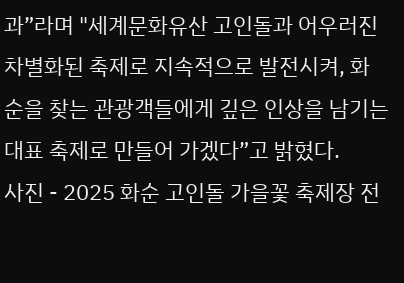과”라며 "세계문화유산 고인돌과 어우러진 차별화된 축제로 지속적으로 발전시켜, 화순을 찾는 관광객들에게 깊은 인상을 남기는 대표 축제로 만들어 가겠다”고 밝혔다.
사진 - 2025 화순 고인돌 가을꽃 축제장 전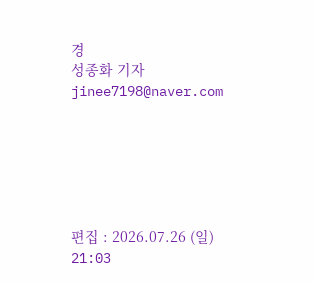경
성종화 기자 jinee7198@naver.com






편집 : 2026.07.26 (일) 21:03